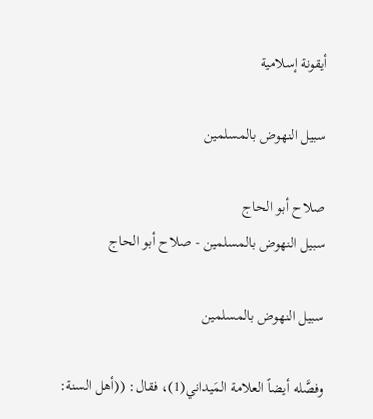أيقونة إسلامية

سبيل النهوض بالمسلمين

صلاح أبو الحاج
سبيل النهوض بالمسلمين - صلاح أبو الحاج

سبيل النهوض بالمسلمين

وفصَّله أيضاً العلامة المَيداني(1)، فقال: ((أهل السنة: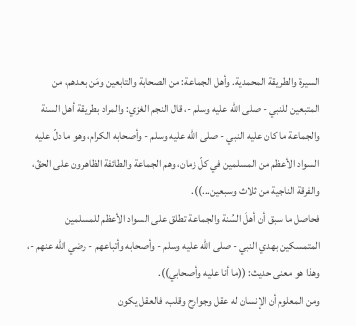السيرة والطريقة المحمدية. وأهل الجماعة: من الصحابة والتابعين ومَن بعدهم، من المتبعين للنبي - صلى الله عليه وسلم -، قال النجم الغزي: والمراد بطريقة أهل السنة والجماعة ما كان عليه النبي - صلى الله عليه وسلم - وأصحابه الكرام، وهو ما دلّ عليه السواد الأعظم من المسلمين في كلّ زمان، وهم الجماعة والطائفة الظاهرون على الحقّ، والفرقة الناجية من ثلاث وسبعين...)).
فحاصل ما سبق أن أهلَ السُنة والجماعة تطلق على السواد الأعظم للمسلمين المتمسكين بهدي النبي - صلى الله عليه وسلم - وأصحابه وأتباعهم - رضي الله عنهم -، وهذا هو معنى حديث: ((ما أنا عليه وأصحابي)).
ومن المعلوم أن الإنسان له عقل وجوارح وقلب، فالعقل يكون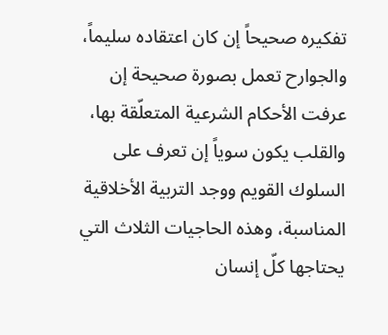تفكيره صحيحاً إن كان اعتقاده سليماً، والجوارح تعمل بصورة صحيحة إن عرفت الأحكام الشرعية المتعلّقة بها، والقلب يكون سوياً إن تعرف على السلوك القويم ووجد التربية الأخلاقية المناسبة، وهذه الحاجيات الثلاث التي يحتاجها كلّ إنسان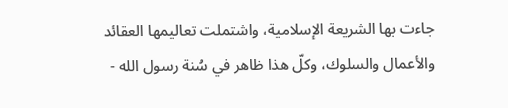جاءت بها الشريعة الإسلامية، واشتملت تعاليمها العقائد والأعمال والسلوك، وكلّ هذا ظاهر في سُنة رسول الله -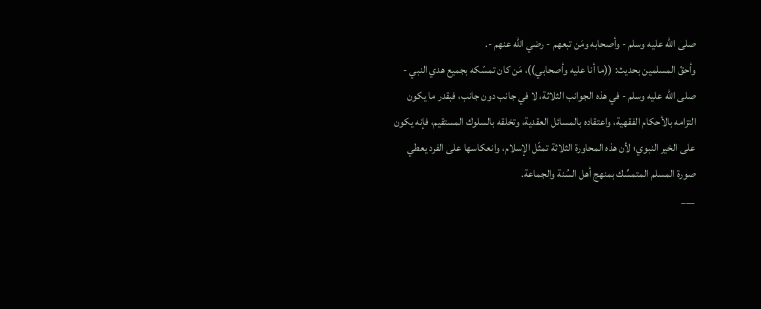صلى الله عليه وسلم - وأصحابه ومَن تبعهم - رضي الله عنهم -.
وأحقّ المسلمين بحديث: ((ما أنا عليه وأصحابي))، مَن كان تمسّكه بجميع هدي النبي - صلى الله عليه وسلم - في هذه الجوانب الثلاثة، لا في جانب دون جانب، فبقدر ما يكون التزامه بالأحكام الفقهية، واعتقاده بالمسائل العقدية، وتخلقه بالسلوك المستقيم، فإنه يكون على الخير النبوي؛ لأن هذه المحاورة الثلاثة تمثّل الإسلام، وانعكاسها على الفرد يعطي صورة المسلم المتمسِّك بمنهج أهل السُنة والجماعة.
___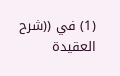(1) في ((شرح العقيدة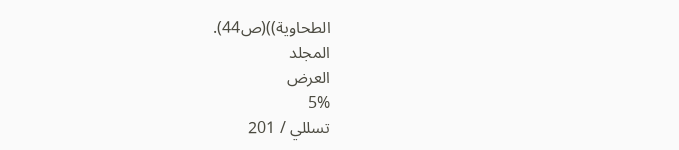الطحاوية))(ص44).
المجلد
العرض
5%
تسللي / 201